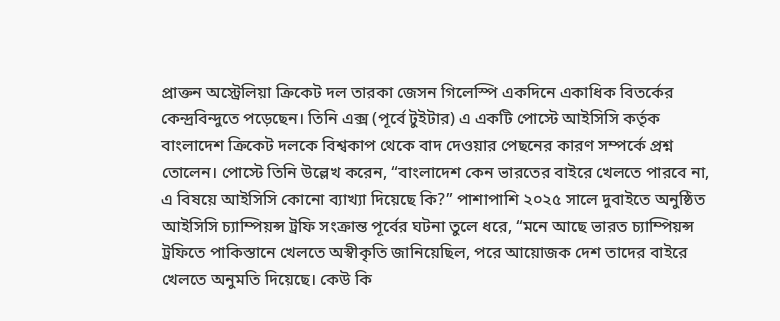প্রাক্তন অস্ট্রেলিয়া ক্রিকেট দল তারকা জেসন গিলেস্পি একদিনে একাধিক বিতর্কের কেন্দ্রবিন্দুতে পড়েছেন। তিনি এক্স (পূর্বে টুইটার) এ একটি পোস্টে আইসিসি কর্তৃক বাংলাদেশ ক্রিকেট দলকে বিশ্বকাপ থেকে বাদ দেওয়ার পেছনের কারণ সম্পর্কে প্রশ্ন তোলেন। পোস্টে তিনি উল্লেখ করেন, “বাংলাদেশ কেন ভারতের বাইরে খেলতে পারবে না, এ বিষয়ে আইসিসি কোনো ব্যাখ্যা দিয়েছে কি?” পাশাপাশি ২০২৫ সালে দুবাইতে অনুষ্ঠিত আইসিসি চ্যাম্পিয়ন্স ট্রফি সংক্রান্ত পূর্বের ঘটনা তুলে ধরে, “মনে আছে ভারত চ্যাম্পিয়ন্স ট্রফিতে পাকিস্তানে খেলতে অস্বীকৃতি জানিয়েছিল, পরে আয়োজক দেশ তাদের বাইরে খেলতে অনুমতি দিয়েছে। কেউ কি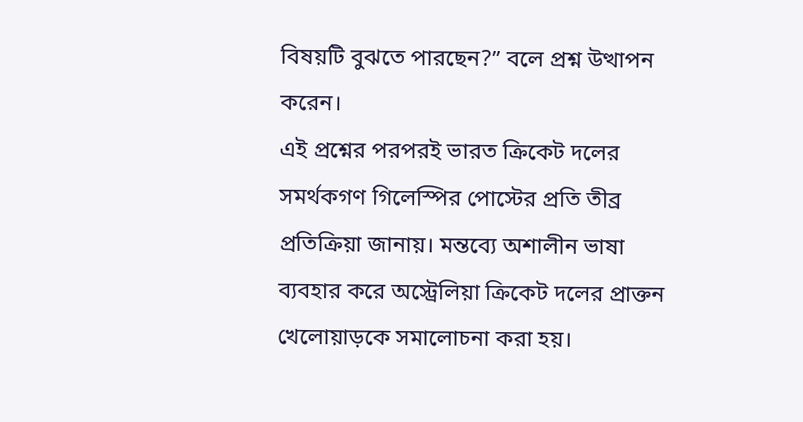বিষয়টি বুঝতে পারছেন?” বলে প্রশ্ন উত্থাপন করেন।
এই প্রশ্নের পরপরই ভারত ক্রিকেট দলের সমর্থকগণ গিলেস্পির পোস্টের প্রতি তীব্র প্রতিক্রিয়া জানায়। মন্তব্যে অশালীন ভাষা ব্যবহার করে অস্ট্রেলিয়া ক্রিকেট দলের প্রাক্তন খেলোয়াড়কে সমালোচনা করা হয়।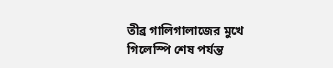তীব্র গালিগালাজের মুখে গিলেস্পি শেষ পর্যন্ত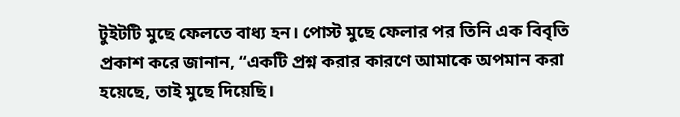টুইটটি মুছে ফেলতে বাধ্য হন। পোস্ট মুছে ফেলার পর তিনি এক বিবৃতি প্রকাশ করে জানান, “একটি প্রশ্ন করার কারণে আমাকে অপমান করা হয়েছে, তাই মুছে দিয়েছি।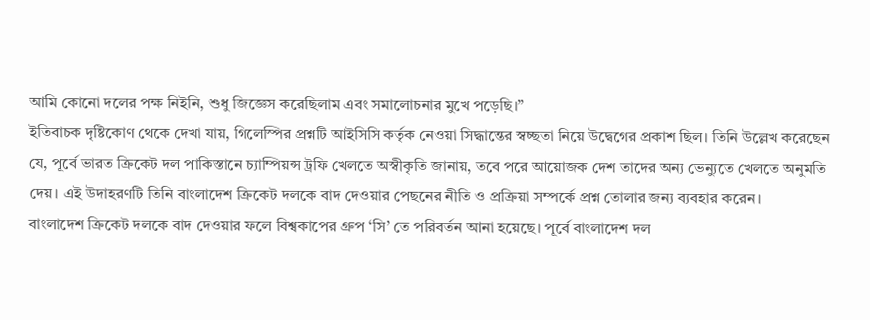আমি কোনো দলের পক্ষ নিইনি, শুধু জিজ্ঞেস করেছিলাম এবং সমালোচনার মুখে পড়েছি।”
ইতিবাচক দৃষ্টিকোণ থেকে দেখা যায়, গিলেস্পির প্রশ্নটি আইসিসি কর্তৃক নেওয়া সিদ্ধান্তের স্বচ্ছতা নিয়ে উদ্বেগের প্রকাশ ছিল। তিনি উল্লেখ করেছেন যে, পূর্বে ভারত ক্রিকেট দল পাকিস্তানে চ্যাম্পিয়ন্স ট্রফি খেলতে অস্বীকৃতি জানায়, তবে পরে আয়োজক দেশ তাদের অন্য ভেন্যুতে খেলতে অনুমতি দেয়। এই উদাহরণটি তিনি বাংলাদেশ ক্রিকেট দলকে বাদ দেওয়ার পেছনের নীতি ও প্রক্রিয়া সম্পর্কে প্রশ্ন তোলার জন্য ব্যবহার করেন।
বাংলাদেশ ক্রিকেট দলকে বাদ দেওয়ার ফলে বিশ্বকাপের গ্রুপ ‘সি’ তে পরিবর্তন আনা হয়েছে। পূর্বে বাংলাদেশ দল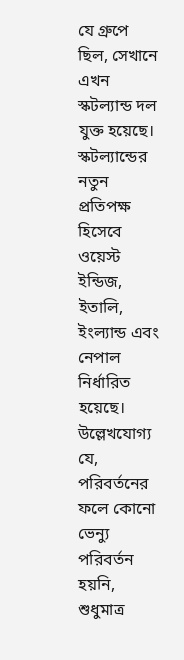যে গ্রুপে ছিল, সেখানে এখন স্কটল্যান্ড দল যুক্ত হয়েছে। স্কটল্যান্ডের নতুন প্রতিপক্ষ হিসেবে ওয়েস্ট ইন্ডিজ, ইতালি, ইংল্যান্ড এবং নেপাল নির্ধারিত হয়েছে। উল্লেখযোগ্য যে, পরিবর্তনের ফলে কোনো ভেন্যু পরিবর্তন হয়নি, শুধুমাত্র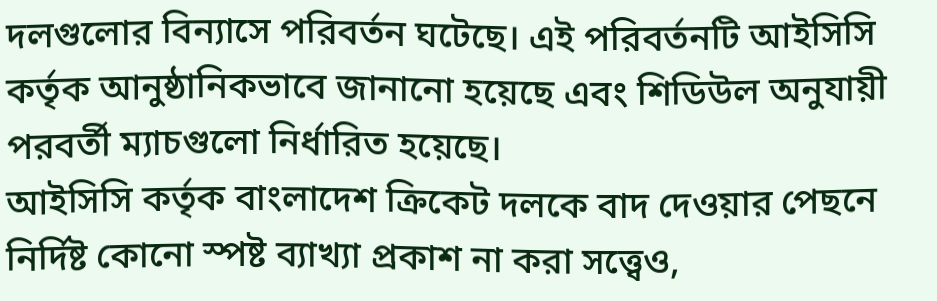দলগুলোর বিন্যাসে পরিবর্তন ঘটেছে। এই পরিবর্তনটি আইসিসি কর্তৃক আনুষ্ঠানিকভাবে জানানো হয়েছে এবং শিডিউল অনুযায়ী পরবর্তী ম্যাচগুলো নির্ধারিত হয়েছে।
আইসিসি কর্তৃক বাংলাদেশ ক্রিকেট দলকে বাদ দেওয়ার পেছনে নির্দিষ্ট কোনো স্পষ্ট ব্যাখ্যা প্রকাশ না করা সত্ত্বেও,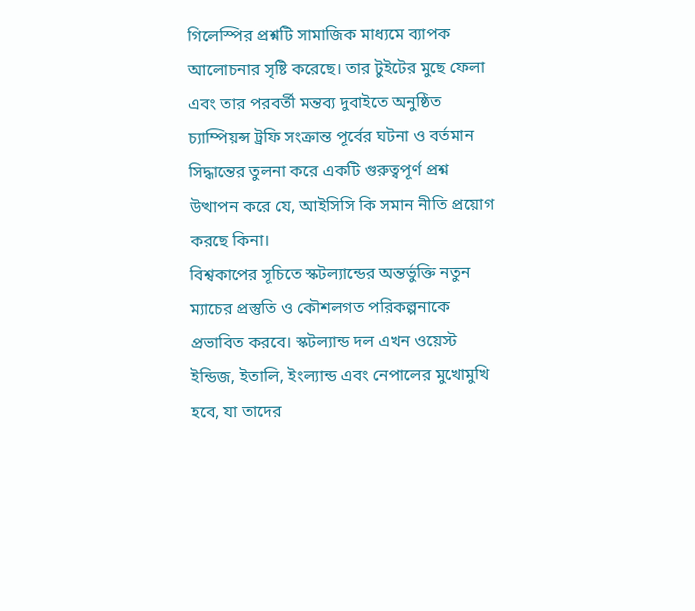গিলেস্পির প্রশ্নটি সামাজিক মাধ্যমে ব্যাপক আলোচনার সৃষ্টি করেছে। তার টুইটের মুছে ফেলা এবং তার পরবর্তী মন্তব্য দুবাইতে অনুষ্ঠিত চ্যাম্পিয়ন্স ট্রফি সংক্রান্ত পূর্বের ঘটনা ও বর্তমান সিদ্ধান্তের তুলনা করে একটি গুরুত্বপূর্ণ প্রশ্ন উত্থাপন করে যে, আইসিসি কি সমান নীতি প্রয়োগ করছে কিনা।
বিশ্বকাপের সূচিতে স্কটল্যান্ডের অন্তর্ভুক্তি নতুন ম্যাচের প্রস্তুতি ও কৌশলগত পরিকল্পনাকে প্রভাবিত করবে। স্কটল্যান্ড দল এখন ওয়েস্ট ইন্ডিজ, ইতালি, ইংল্যান্ড এবং নেপালের মুখোমুখি হবে, যা তাদের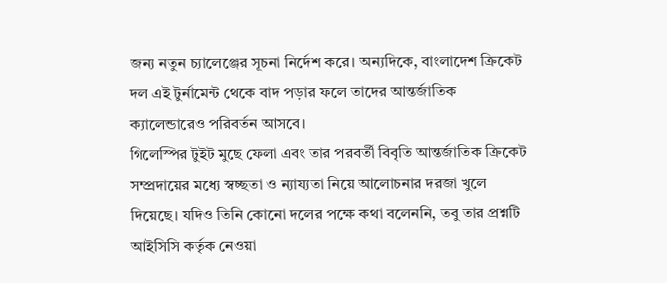জন্য নতুন চ্যালেঞ্জের সূচনা নির্দেশ করে। অন্যদিকে, বাংলাদেশ ক্রিকেট দল এই টুর্নামেন্ট থেকে বাদ পড়ার ফলে তাদের আন্তর্জাতিক ক্যালেন্ডারেও পরিবর্তন আসবে।
গিলেস্পির টুইট মুছে ফেলা এবং তার পরবর্তী বিবৃতি আন্তর্জাতিক ক্রিকেট সম্প্রদায়ের মধ্যে স্বচ্ছতা ও ন্যায্যতা নিয়ে আলোচনার দরজা খুলে দিয়েছে। যদিও তিনি কোনো দলের পক্ষে কথা বলেননি, তবু তার প্রশ্নটি আইসিসি কর্তৃক নেওয়া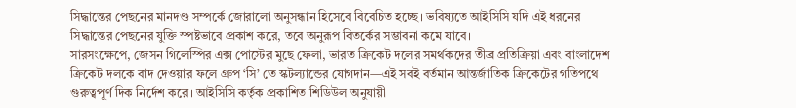সিদ্ধান্তের পেছনের মানদণ্ড সম্পর্কে জোরালো অনুসন্ধান হিসেবে বিবেচিত হচ্ছে। ভবিষ্যতে আইসিসি যদি এই ধরনের সিদ্ধান্তের পেছনের যুক্তি স্পষ্টভাবে প্রকাশ করে, তবে অনুরূপ বিতর্কের সম্ভাবনা কমে যাবে।
সারসংক্ষেপে, জেসন গিলেস্পির এক্স পোস্টের মুছে ফেলা, ভারত ক্রিকেট দলের সমর্থকদের তীব্র প্রতিক্রিয়া এবং বাংলাদেশ ক্রিকেট দলকে বাদ দেওয়ার ফলে গ্রুপ ‘সি’ তে স্কটল্যান্ডের যোগদান—এই সবই বর্তমান আন্তর্জাতিক ক্রিকেটের গতিপথে গুরুত্বপূর্ণ দিক নির্দেশ করে। আইসিসি কর্তৃক প্রকাশিত শিডিউল অনুযায়ী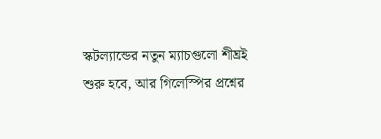স্কটল্যান্ডের নতুন ম্যাচগুলো শীঘ্রই শুরু হবে, আর গিলেস্পির প্রশ্নের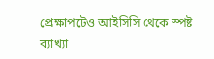প্রেক্ষাপটেও আইসিসি থেকে স্পষ্ট ব্যাখ্যা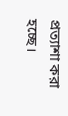প্রত্যাশা করা হচ্ছে।